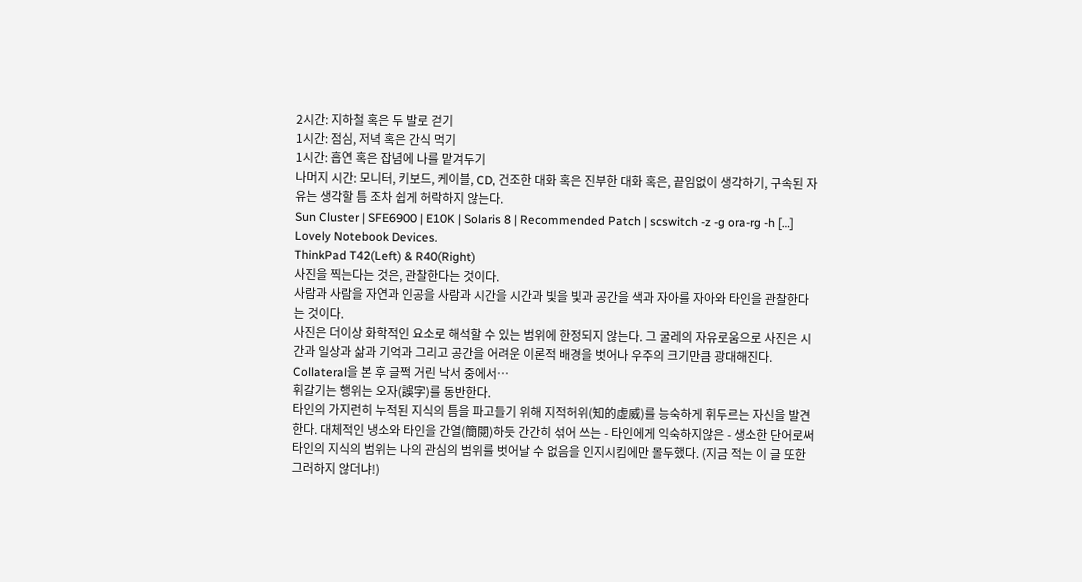2시간: 지하철 혹은 두 발로 걷기
1시간: 점심, 저녁 혹은 간식 먹기
1시간: 흡연 혹은 잡념에 나를 맡겨두기
나머지 시간: 모니터, 키보드, 케이블, CD, 건조한 대화 혹은 진부한 대화 혹은, 끝임없이 생각하기, 구속된 자유는 생각할 틈 조차 쉽게 허락하지 않는다.
Sun Cluster | SFE6900 | E10K | Solaris 8 | Recommended Patch | scswitch -z -g ora-rg -h […]
Lovely Notebook Devices.
ThinkPad T42(Left) & R40(Right)
사진을 찍는다는 것은, 관찰한다는 것이다.
사람과 사람을 자연과 인공을 사람과 시간을 시간과 빛을 빛과 공간을 색과 자아를 자아와 타인을 관찰한다는 것이다.
사진은 더이상 화학적인 요소로 해석할 수 있는 범위에 한정되지 않는다. 그 굴레의 자유로움으로 사진은 시간과 일상과 삶과 기억과 그리고 공간을 어려운 이론적 배경을 벗어나 우주의 크기만큼 광대해진다.
Collateral을 본 후 글쩍 거린 낙서 중에서…
휘갈기는 행위는 오자(誤字)를 동반한다.
타인의 가지런히 누적된 지식의 틈을 파고들기 위해 지적허위(知的虛威)를 능숙하게 휘두르는 자신을 발견한다. 대체적인 냉소와 타인을 간열(簡閱)하듯 간간히 섞어 쓰는 - 타인에게 익숙하지않은 - 생소한 단어로써 타인의 지식의 범위는 나의 관심의 범위를 벗어날 수 없음을 인지시킴에만 몰두했다. (지금 적는 이 글 또한 그러하지 않더냐!)